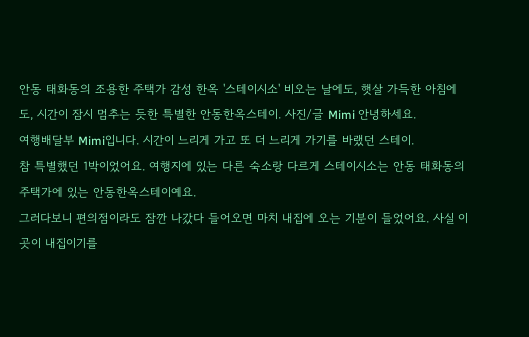안동 태화동의 조용한 주택가 감성 한옥 '스테이시소' 비오는 날에도, 햇살 가득한 아침에도, 시간이 잠시 멈추는 듯한 특별한 안동한옥스테이. 사진/글 Mimi 안녕하세요.
여행배달부 Mimi입니다. 시간이 느리게 가고 또 더 느리게 가기를 바랬던 스테이.
참 특별했던 1박이었어요. 여행지에 있는 다른 숙소랑 다르게 스테이시소는 안동 태화동의 주택가에 있는 안동한옥스테이예요.
그러다보니 편의점이라도 잠깐 나갔다 들어오면 마치 내집에 오는 기분이 들었어요. 사실 이곳이 내집이기를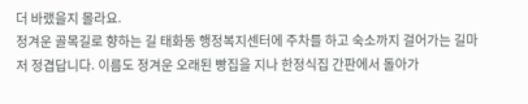더 바랬을지 몰라요.
정겨운 골목길로 향하는 길 태화동 행정복지센터에 주차를 하고 숙소까지 걸어가는 길마저 정겹답니다. 이름도 정겨운 오래된 빵집을 지나 한정식집 간판에서 돌아가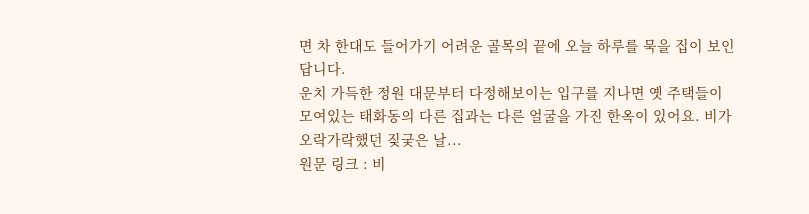면 차 한대도 들어가기 어려운 골목의 끝에 오늘 하루를 묵을 집이 보인답니다.
운치 가득한 정원 대문부터 다정해보이는 입구를 지나면 옛 주택들이 모여있는 태화동의 다른 집과는 다른 얼굴을 가진 한옥이 있어요. 비가 오락가락했던 짖궂은 날...
원문 링크 : 비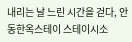내리는 날 느린 시간을 걷다, 안동한옥스테이 스테이시소